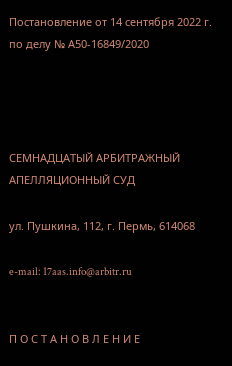Постановление от 14 сентября 2022 г. по делу № А50-16849/2020




СЕМНАДЦАТЫЙ АРБИТРАЖНЫЙ АПЕЛЛЯЦИОННЫЙ СУД

ул. Пушкина, 112, г. Пермь, 614068

e-mail: 17aas.info@arbitr.ru


П О С Т А Н О В Л Е Н И Е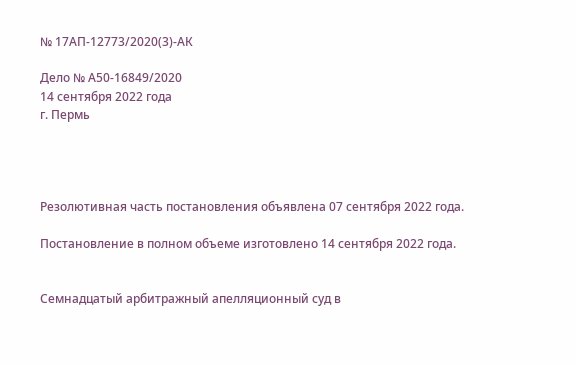№ 17АП-12773/2020(3)-АК

Дело № А50-16849/2020
14 сентября 2022 года
г. Пермь




Резолютивная часть постановления объявлена 07 сентября 2022 года.

Постановление в полном объеме изготовлено 14 сентября 2022 года.


Семнадцатый арбитражный апелляционный суд в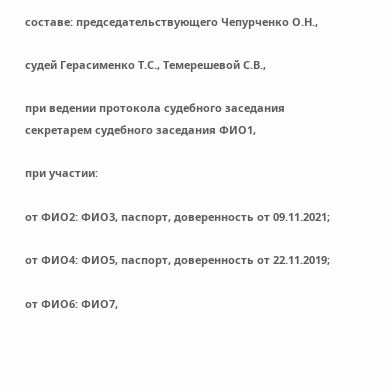составе: председательствующего Чепурченко О.Н.,

судей Герасименко Т.С., Темерешевой С.В.,

при ведении протокола судебного заседания секретарем судебного заседания ФИО1,

при участии:

от ФИО2: ФИО3, паспорт, доверенность от 09.11.2021;

от ФИО4: ФИО5, паспорт, доверенность от 22.11.2019;

от ФИО6: ФИО7,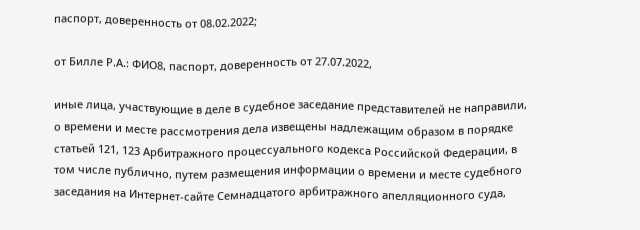паспорт, доверенность от 08.02.2022;

от Билле Р.А.: ФИО8, паспорт, доверенность от 27.07.2022,

иные лица, участвующие в деле в судебное заседание представителей не направили, о времени и месте рассмотрения дела извещены надлежащим образом в порядке статьей 121, 123 Арбитражного процессуального кодекса Российской Федерации, в том числе публично, путем размещения информации о времени и месте судебного заседания на Интернет-сайте Семнадцатого арбитражного апелляционного суда,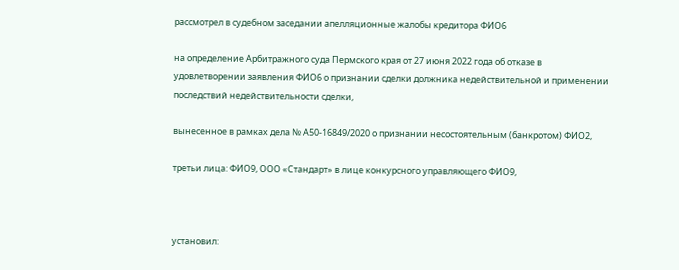рассмотрел в судебном заседании апелляционные жалобы кредитора ФИО6

на определение Арбитражного суда Пермского края от 27 июня 2022 года об отказе в удовлетворении заявления ФИО6 о признании сделки должника недействительной и применении последствий недействительности сделки,

вынесенное в рамках дела № А50-16849/2020 о признании несостоятельным (банкротом) ФИО2,

третьи лица: ФИО9, ООО «Стандарт» в лице конкурсного управляющего ФИО9,



установил: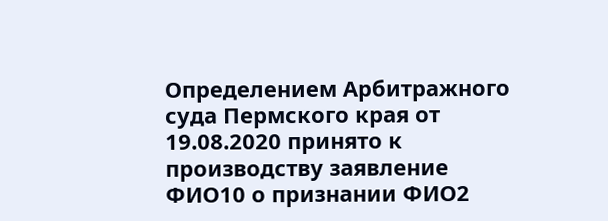Определением Арбитражного суда Пермского края от 19.08.2020 принято к производству заявление ФИО10 о признании ФИО2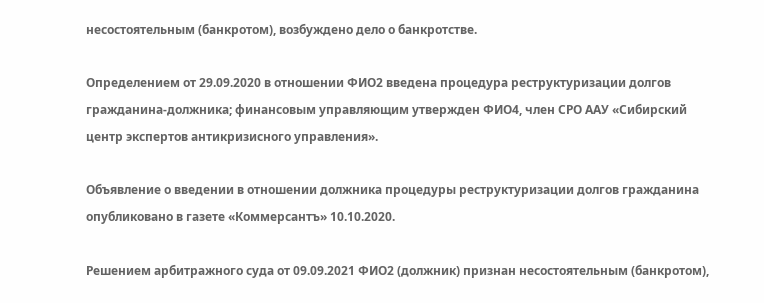несостоятельным (банкротом), возбуждено дело о банкротстве.

Определением от 29.09.2020 в отношении ФИО2 введена процедура реструктуризации долгов гражданина-должника; финансовым управляющим утвержден ФИО4, член СРО ААУ «Сибирский центр экспертов антикризисного управления».

Объявление о введении в отношении должника процедуры реструктуризации долгов гражданина опубликовано в газете «Коммерсантъ» 10.10.2020.

Решением арбитражного суда от 09.09.2021 ФИО2 (должник) признан несостоятельным (банкротом),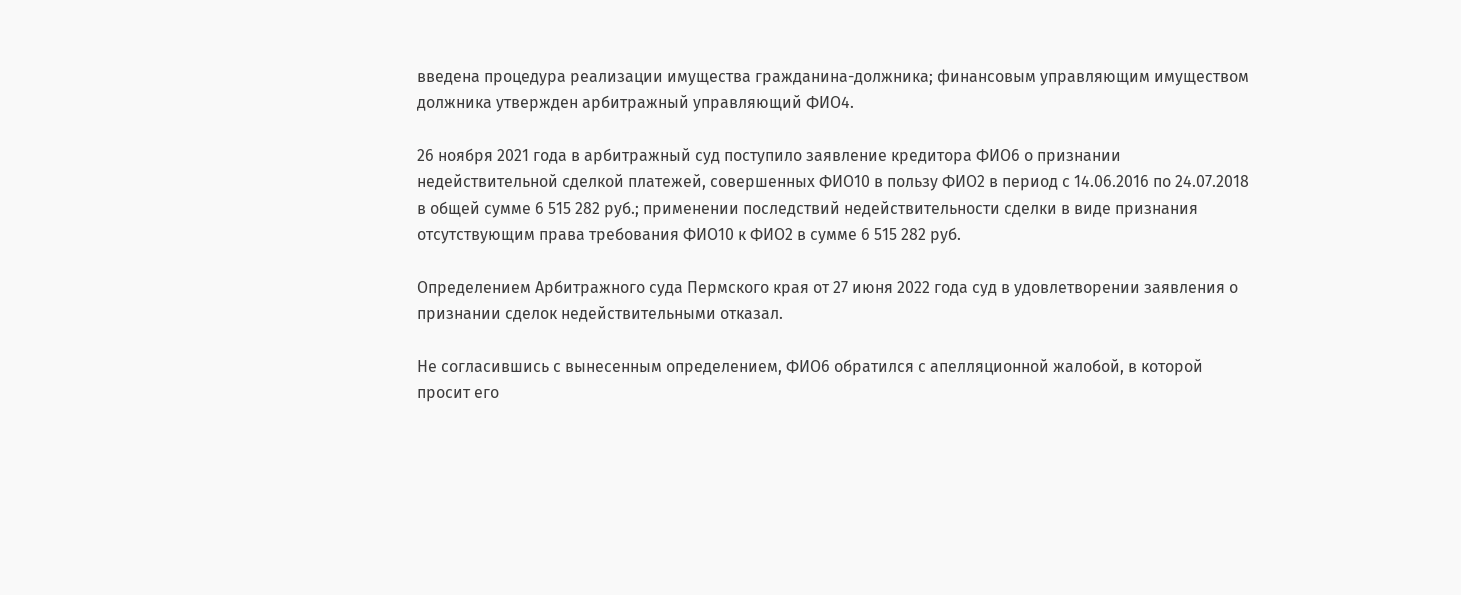введена процедура реализации имущества гражданина-должника; финансовым управляющим имуществом должника утвержден арбитражный управляющий ФИО4.

26 ноября 2021 года в арбитражный суд поступило заявление кредитора ФИО6 о признании недействительной сделкой платежей, совершенных ФИО10 в пользу ФИО2 в период с 14.06.2016 по 24.07.2018 в общей сумме 6 515 282 руб.; применении последствий недействительности сделки в виде признания отсутствующим права требования ФИО10 к ФИО2 в сумме 6 515 282 руб.

Определением Арбитражного суда Пермского края от 27 июня 2022 года суд в удовлетворении заявления о признании сделок недействительными отказал.

Не согласившись с вынесенным определением, ФИО6 обратился с апелляционной жалобой, в которой просит его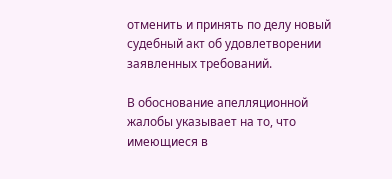отменить и принять по делу новый судебный акт об удовлетворении заявленных требований.

В обоснование апелляционной жалобы указывает на то, что имеющиеся в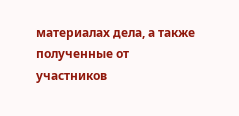материалах дела, а также полученные от участников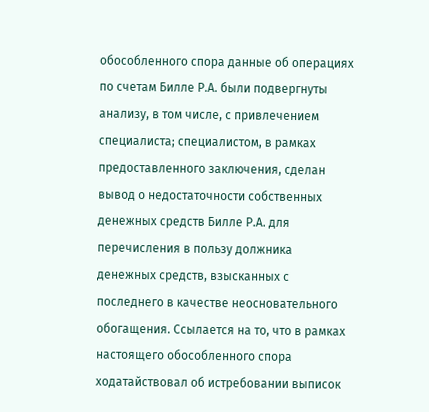обособленного спора данные об операциях по счетам Билле Р.А. были подвергнуты анализу, в том числе, с привлечением специалиста; специалистом, в рамках предоставленного заключения, сделан вывод о недостаточности собственных денежных средств Билле Р.А. для перечисления в пользу должника денежных средств, взысканных с последнего в качестве неосновательного обогащения. Ссылается на то, что в рамках настоящего обособленного спора ходатайствовал об истребовании выписок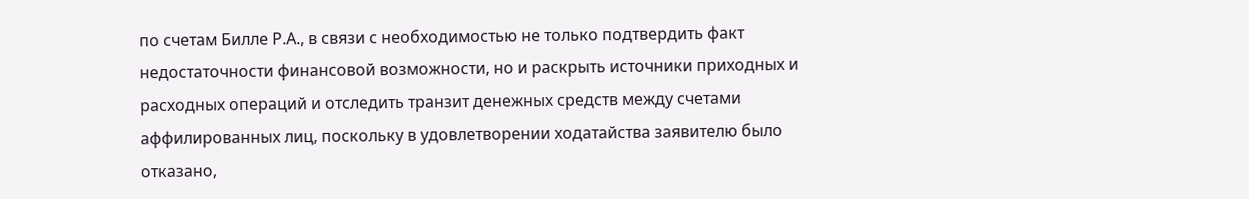по счетам Билле Р.А., в связи с необходимостью не только подтвердить факт недостаточности финансовой возможности, но и раскрыть источники приходных и расходных операций и отследить транзит денежных средств между счетами аффилированных лиц, поскольку в удовлетворении ходатайства заявителю было отказано,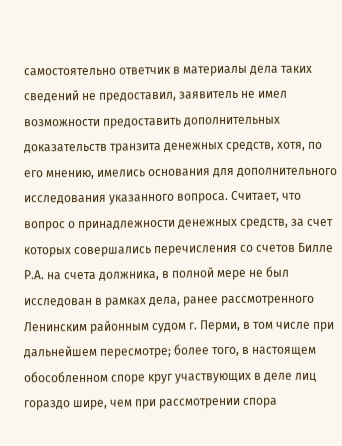самостоятельно ответчик в материалы дела таких сведений не предоставил, заявитель не имел возможности предоставить дополнительных доказательств транзита денежных средств, хотя, по его мнению, имелись основания для дополнительного исследования указанного вопроса. Считает, что вопрос о принадлежности денежных средств, за счет которых совершались перечисления со счетов Билле Р.А. на счета должника, в полной мере не был исследован в рамках дела, ранее рассмотренного Ленинским районным судом г. Перми, в том числе при дальнейшем пересмотре; более того, в настоящем обособленном споре круг участвующих в деле лиц гораздо шире, чем при рассмотрении спора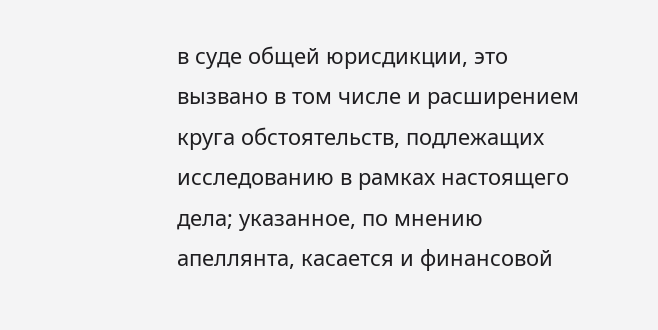в суде общей юрисдикции, это вызвано в том числе и расширением круга обстоятельств, подлежащих исследованию в рамках настоящего дела; указанное, по мнению апеллянта, касается и финансовой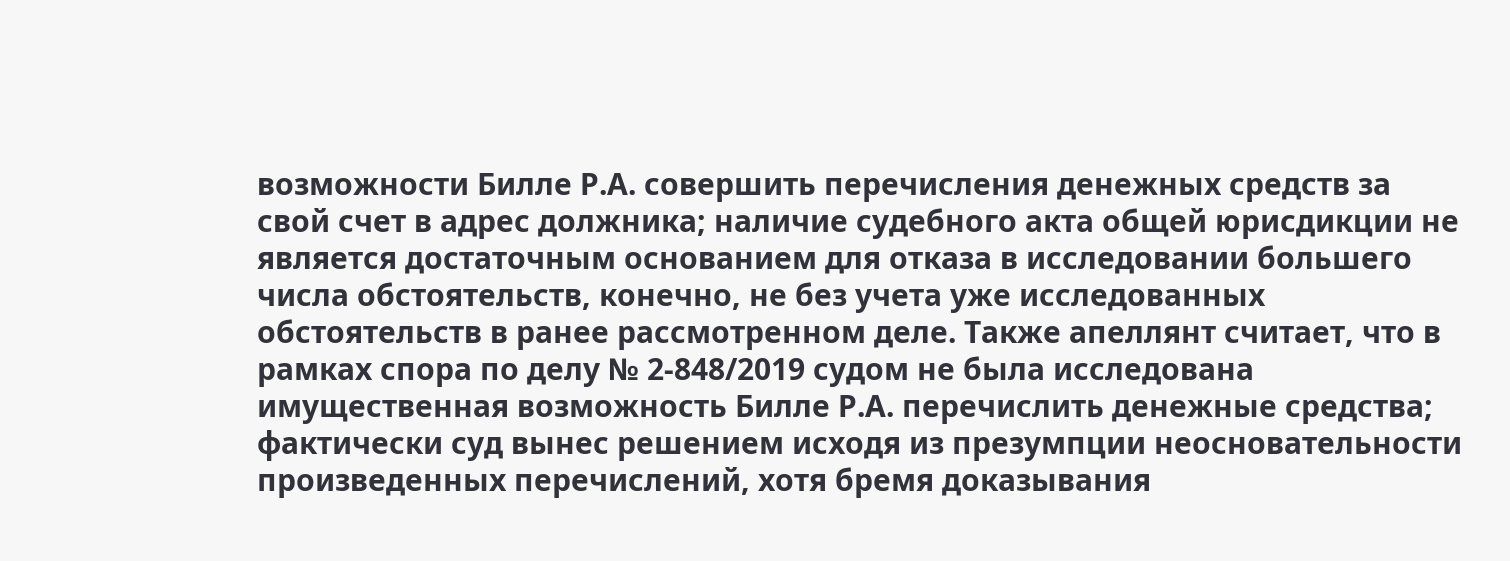возможности Билле Р.А. совершить перечисления денежных средств за свой счет в адрес должника; наличие судебного акта общей юрисдикции не является достаточным основанием для отказа в исследовании большего числа обстоятельств, конечно, не без учета уже исследованных обстоятельств в ранее рассмотренном деле. Также апеллянт считает, что в рамках спора по делу № 2-848/2019 судом не была исследована имущественная возможность Билле Р.А. перечислить денежные средства; фактически суд вынес решением исходя из презумпции неосновательности произведенных перечислений, хотя бремя доказывания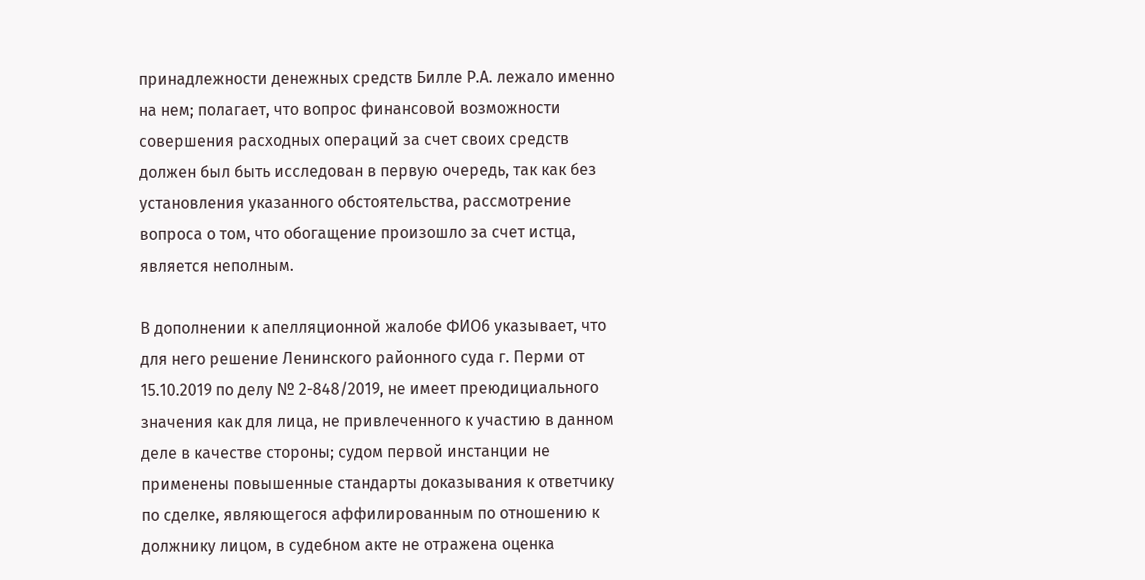принадлежности денежных средств Билле Р.А. лежало именно на нем; полагает, что вопрос финансовой возможности совершения расходных операций за счет своих средств должен был быть исследован в первую очередь, так как без установления указанного обстоятельства, рассмотрение вопроса о том, что обогащение произошло за счет истца, является неполным.

В дополнении к апелляционной жалобе ФИО6 указывает, что для него решение Ленинского районного суда г. Перми от 15.10.2019 по делу № 2-848/2019, не имеет преюдициального значения как для лица, не привлеченного к участию в данном деле в качестве стороны; судом первой инстанции не применены повышенные стандарты доказывания к ответчику по сделке, являющегося аффилированным по отношению к должнику лицом, в судебном акте не отражена оценка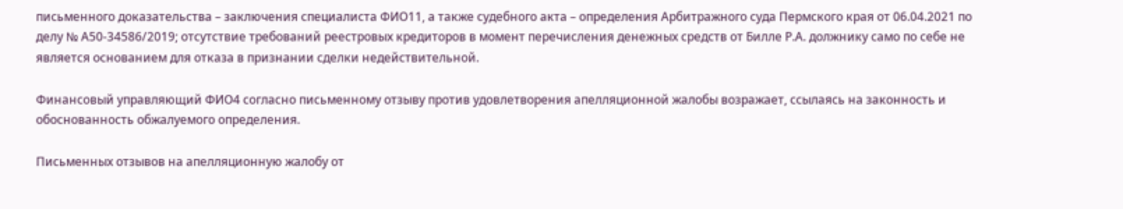письменного доказательства – заключения специалиста ФИО11, а также судебного акта – определения Арбитражного суда Пермского края от 06.04.2021 по делу № А50-34586/2019; отсутствие требований реестровых кредиторов в момент перечисления денежных средств от Билле Р.А. должнику само по себе не является основанием для отказа в признании сделки недействительной.

Финансовый управляющий ФИО4 согласно письменному отзыву против удовлетворения апелляционной жалобы возражает, ссылаясь на законность и обоснованность обжалуемого определения.

Письменных отзывов на апелляционную жалобу от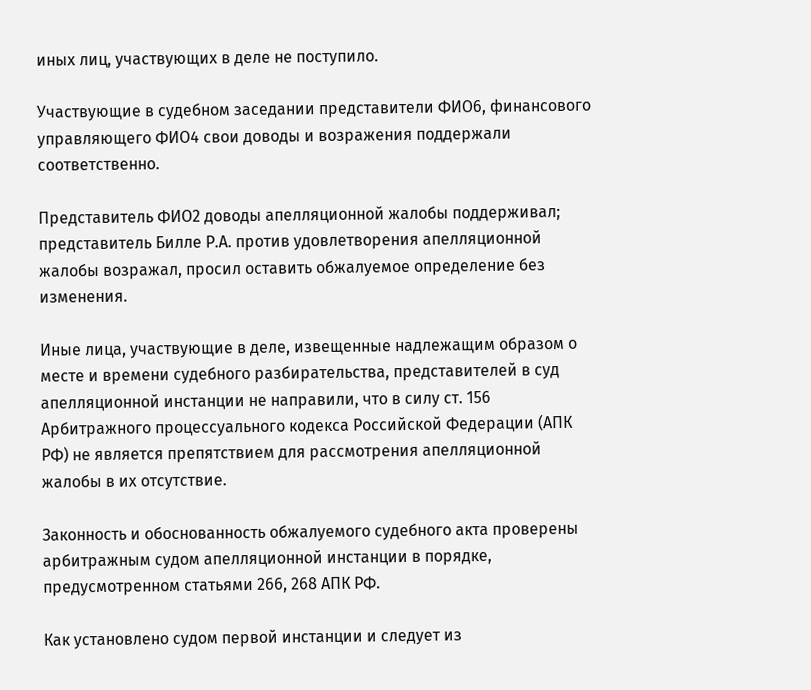иных лиц, участвующих в деле не поступило.

Участвующие в судебном заседании представители ФИО6, финансового управляющего ФИО4 свои доводы и возражения поддержали соответственно.

Представитель ФИО2 доводы апелляционной жалобы поддерживал; представитель Билле Р.А. против удовлетворения апелляционной жалобы возражал, просил оставить обжалуемое определение без изменения.

Иные лица, участвующие в деле, извещенные надлежащим образом о месте и времени судебного разбирательства, представителей в суд апелляционной инстанции не направили, что в силу ст. 156 Арбитражного процессуального кодекса Российской Федерации (АПК РФ) не является препятствием для рассмотрения апелляционной жалобы в их отсутствие.

Законность и обоснованность обжалуемого судебного акта проверены арбитражным судом апелляционной инстанции в порядке, предусмотренном статьями 266, 268 АПК РФ.

Как установлено судом первой инстанции и следует из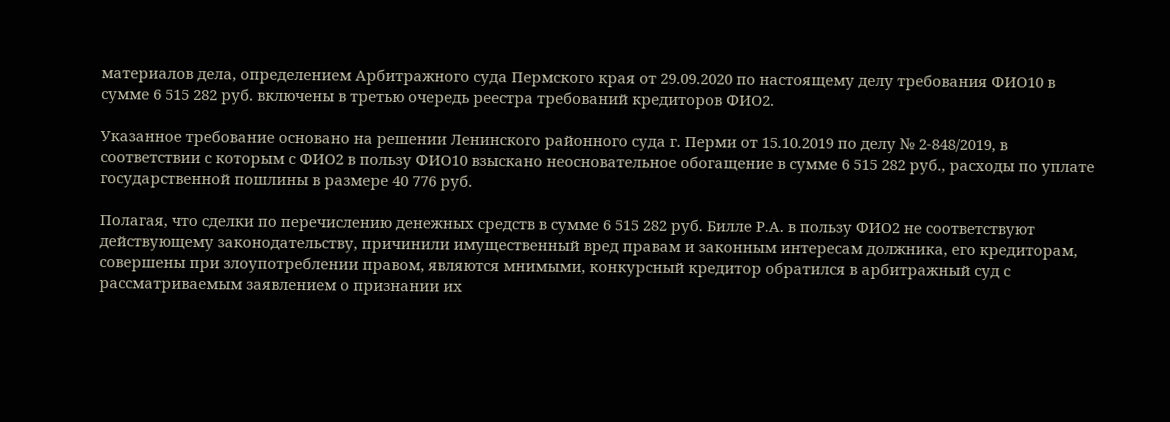материалов дела, определением Арбитражного суда Пермского края от 29.09.2020 по настоящему делу требования ФИО10 в сумме 6 515 282 руб. включены в третью очередь реестра требований кредиторов ФИО2.

Указанное требование основано на решении Ленинского районного суда г. Перми от 15.10.2019 по делу № 2-848/2019, в соответствии с которым с ФИО2 в пользу ФИО10 взыскано неосновательное обогащение в сумме 6 515 282 руб., расходы по уплате государственной пошлины в размере 40 776 руб.

Полагая, что сделки по перечислению денежных средств в сумме 6 515 282 руб. Билле Р.А. в пользу ФИО2 не соответствуют действующему законодательству, причинили имущественный вред правам и законным интересам должника, его кредиторам, совершены при злоупотреблении правом, являются мнимыми, конкурсный кредитор обратился в арбитражный суд с рассматриваемым заявлением о признании их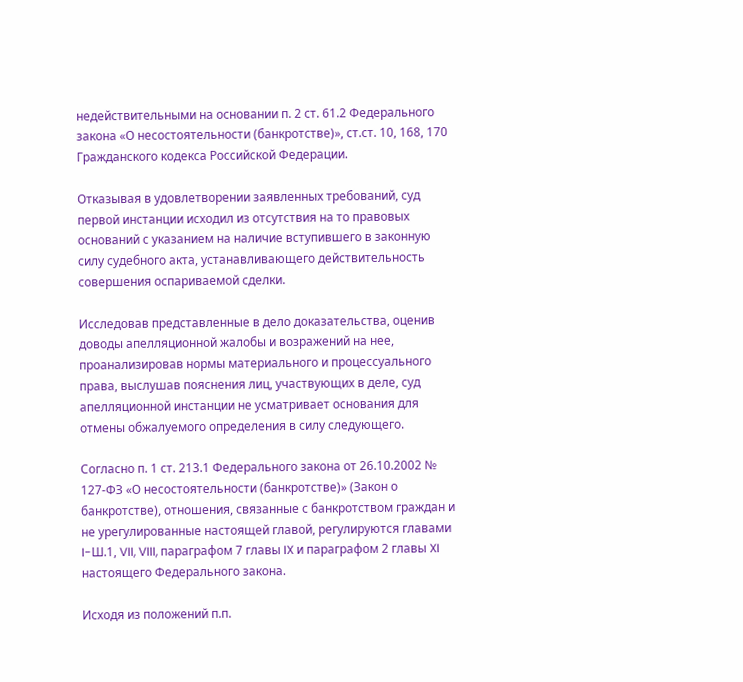недействительными на основании п. 2 ст. 61.2 Федерального закона «О несостоятельности (банкротстве)», ст.ст. 10, 168, 170 Гражданского кодекса Российской Федерации.

Отказывая в удовлетворении заявленных требований, суд первой инстанции исходил из отсутствия на то правовых оснований с указанием на наличие вступившего в законную силу судебного акта, устанавливающего действительность совершения оспариваемой сделки.

Исследовав представленные в дело доказательства, оценив доводы апелляционной жалобы и возражений на нее, проанализировав нормы материального и процессуального права, выслушав пояснения лиц, участвующих в деле, суд апелляционной инстанции не усматривает основания для отмены обжалуемого определения в силу следующего.

Согласно п. 1 ст. 213.1 Федерального закона от 26.10.2002 № 127-ФЗ «О несостоятельности (банкротстве)» (Закон о банкротстве), отношения, связанные с банкротством граждан и не урегулированные настоящей главой, регулируются главами I-Ш.1, VII, VIII, параграфом 7 главы IX и параграфом 2 главы XI настоящего Федерального закона.

Исходя из положений п.п.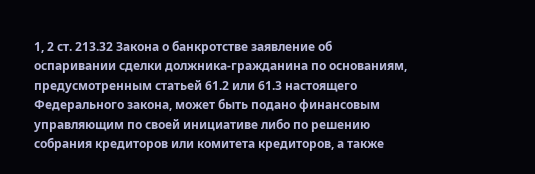1, 2 ст. 213.32 Закона о банкротстве заявление об оспаривании сделки должника-гражданина по основаниям, предусмотренным статьей 61.2 или 61.3 настоящего Федерального закона, может быть подано финансовым управляющим по своей инициативе либо по решению собрания кредиторов или комитета кредиторов, а также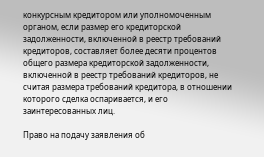конкурсным кредитором или уполномоченным органом, если размер его кредиторской задолженности, включенной в реестр требований кредиторов, составляет более десяти процентов общего размера кредиторской задолженности, включенной в реестр требований кредиторов, не считая размера требований кредитора, в отношении которого сделка оспаривается, и его заинтересованных лиц.

Право на подачу заявления об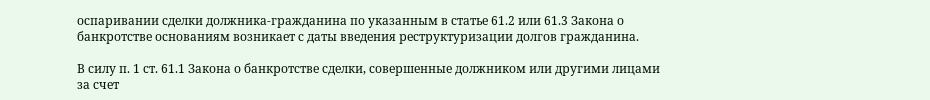оспаривании сделки должника-гражданина по указанным в статье 61.2 или 61.3 Закона о банкротстве основаниям возникает с даты введения реструктуризации долгов гражданина.

В силу п. 1 ст. 61.1 Закона о банкротстве сделки, совершенные должником или другими лицами за счет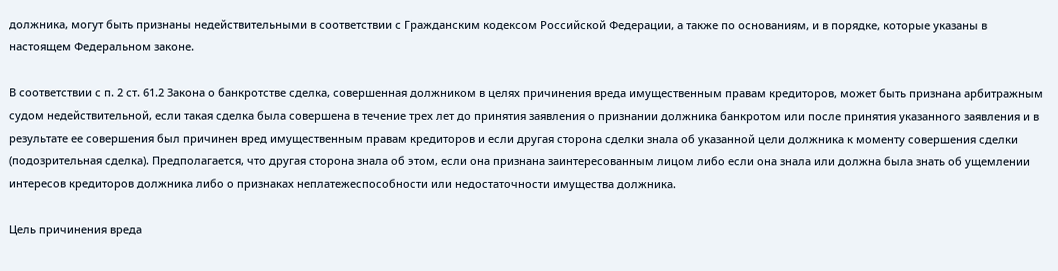должника, могут быть признаны недействительными в соответствии с Гражданским кодексом Российской Федерации, а также по основаниям, и в порядке, которые указаны в настоящем Федеральном законе.

В соответствии с п. 2 ст. 61.2 Закона о банкротстве сделка, совершенная должником в целях причинения вреда имущественным правам кредиторов, может быть признана арбитражным судом недействительной, если такая сделка была совершена в течение трех лет до принятия заявления о признании должника банкротом или после принятия указанного заявления и в результате ее совершения был причинен вред имущественным правам кредиторов и если другая сторона сделки знала об указанной цели должника к моменту совершения сделки (подозрительная сделка). Предполагается, что другая сторона знала об этом, если она признана заинтересованным лицом либо если она знала или должна была знать об ущемлении интересов кредиторов должника либо о признаках неплатежеспособности или недостаточности имущества должника.

Цель причинения вреда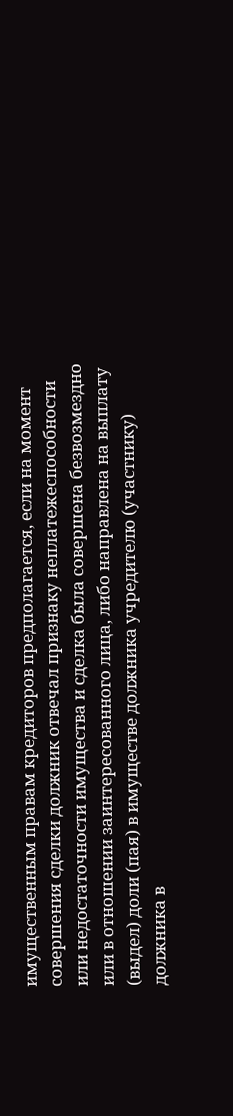имущественным правам кредиторов предполагается, если на момент совершения сделки должник отвечал признаку неплатежеспособности или недостаточности имущества и сделка была совершена безвозмездно или в отношении заинтересованного лица, либо направлена на выплату (выдел) доли (пая) в имуществе должника учредителю (участнику) должника в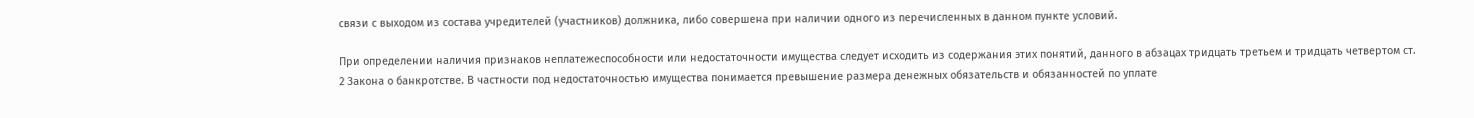связи с выходом из состава учредителей (участников) должника, либо совершена при наличии одного из перечисленных в данном пункте условий.

При определении наличия признаков неплатежеспособности или недостаточности имущества следует исходить из содержания этих понятий, данного в абзацах тридцать третьем и тридцать четвертом ст. 2 Закона о банкротстве. В частности под недостаточностью имущества понимается превышение размера денежных обязательств и обязанностей по уплате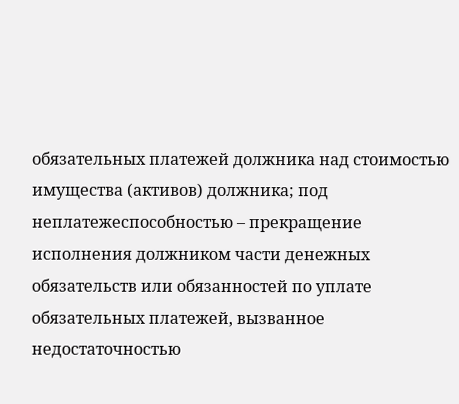обязательных платежей должника над стоимостью имущества (активов) должника; под неплатежеспособностью – прекращение исполнения должником части денежных обязательств или обязанностей по уплате обязательных платежей, вызванное недостаточностью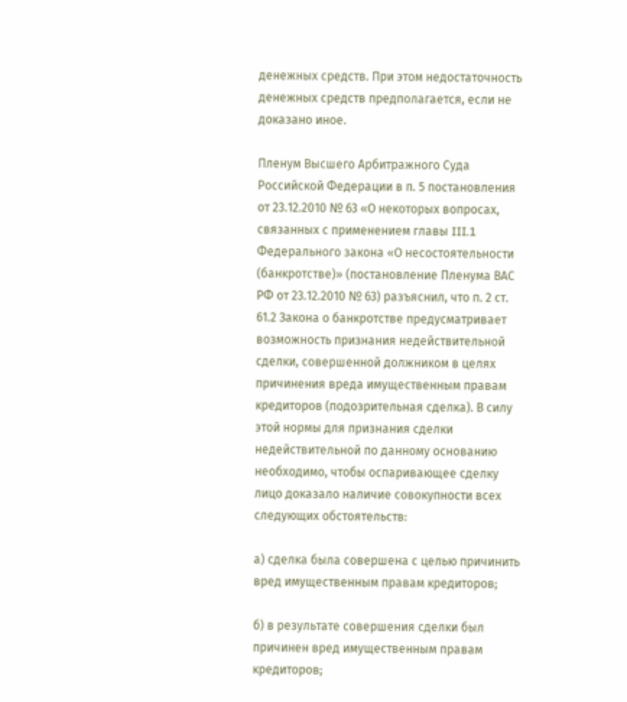денежных средств. При этом недостаточность денежных средств предполагается, если не доказано иное.

Пленум Высшего Арбитражного Суда Российской Федерации в п. 5 постановления от 23.12.2010 № 63 «О некоторых вопросах, связанных с применением главы III.1 Федерального закона «О несостоятельности (банкротстве)» (постановление Пленума ВАС РФ от 23.12.2010 № 63) разъяснил, что п. 2 ст. 61.2 Закона о банкротстве предусматривает возможность признания недействительной сделки, совершенной должником в целях причинения вреда имущественным правам кредиторов (подозрительная сделка). В силу этой нормы для признания сделки недействительной по данному основанию необходимо, чтобы оспаривающее сделку лицо доказало наличие совокупности всех следующих обстоятельств:

а) сделка была совершена с целью причинить вред имущественным правам кредиторов;

б) в результате совершения сделки был причинен вред имущественным правам кредиторов;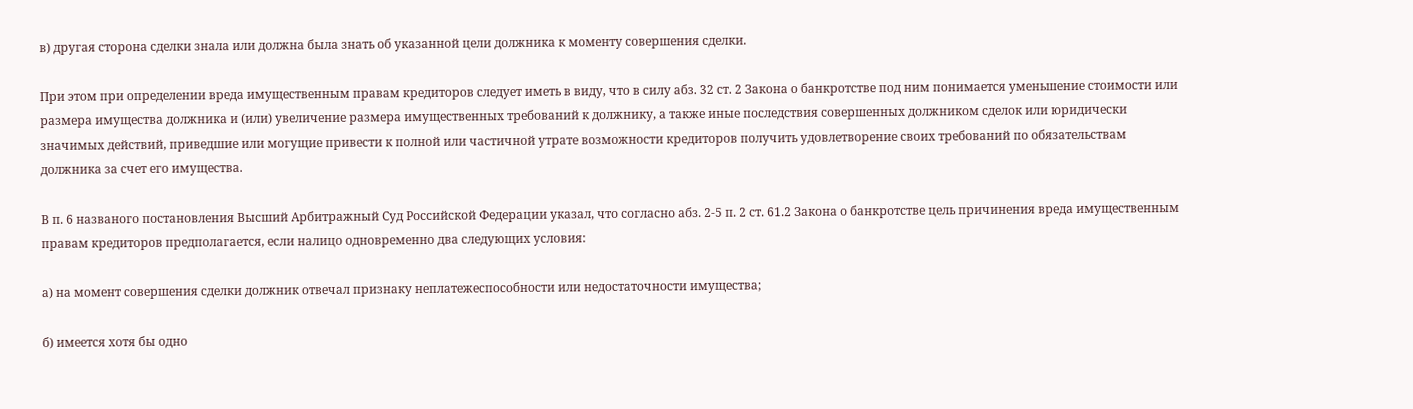в) другая сторона сделки знала или должна была знать об указанной цели должника к моменту совершения сделки.

При этом при определении вреда имущественным правам кредиторов следует иметь в виду, что в силу абз. 32 ст. 2 Закона о банкротстве под ним понимается уменьшение стоимости или размера имущества должника и (или) увеличение размера имущественных требований к должнику, а также иные последствия совершенных должником сделок или юридически значимых действий, приведшие или могущие привести к полной или частичной утрате возможности кредиторов получить удовлетворение своих требований по обязательствам должника за счет его имущества.

В п. 6 названого постановления Высший Арбитражный Суд Российской Федерации указал, что согласно абз. 2-5 п. 2 ст. 61.2 Закона о банкротстве цель причинения вреда имущественным правам кредиторов предполагается, если налицо одновременно два следующих условия:

а) на момент совершения сделки должник отвечал признаку неплатежеспособности или недостаточности имущества;

б) имеется хотя бы одно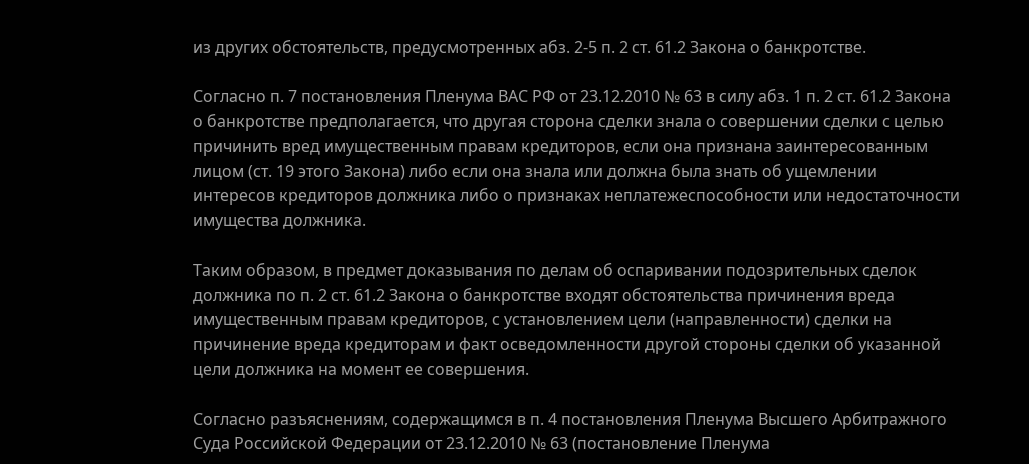из других обстоятельств, предусмотренных абз. 2-5 п. 2 ст. 61.2 Закона о банкротстве.

Согласно п. 7 постановления Пленума ВАС РФ от 23.12.2010 № 63 в силу абз. 1 п. 2 ст. 61.2 Закона о банкротстве предполагается, что другая сторона сделки знала о совершении сделки с целью причинить вред имущественным правам кредиторов, если она признана заинтересованным лицом (ст. 19 этого Закона) либо если она знала или должна была знать об ущемлении интересов кредиторов должника либо о признаках неплатежеспособности или недостаточности имущества должника.

Таким образом, в предмет доказывания по делам об оспаривании подозрительных сделок должника по п. 2 ст. 61.2 Закона о банкротстве входят обстоятельства причинения вреда имущественным правам кредиторов, с установлением цели (направленности) сделки на причинение вреда кредиторам и факт осведомленности другой стороны сделки об указанной цели должника на момент ее совершения.

Согласно разъяснениям, содержащимся в п. 4 постановления Пленума Высшего Арбитражного Суда Российской Федерации от 23.12.2010 № 63 (постановление Пленума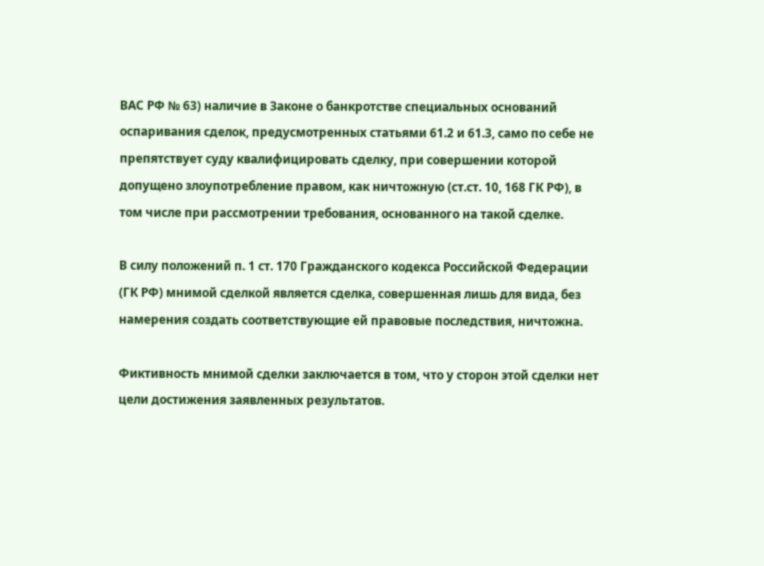ВАС РФ № 63) наличие в Законе о банкротстве специальных оснований оспаривания сделок, предусмотренных статьями 61.2 и 61.3, само по себе не препятствует суду квалифицировать сделку, при совершении которой допущено злоупотребление правом, как ничтожную (ст.ст. 10, 168 ГК РФ), в том числе при рассмотрении требования, основанного на такой сделке.

В силу положений п. 1 ст. 170 Гражданского кодекса Российской Федерации (ГК РФ) мнимой сделкой является сделка, совершенная лишь для вида, без намерения создать соответствующие ей правовые последствия, ничтожна.

Фиктивность мнимой сделки заключается в том, что у сторон этой сделки нет цели достижения заявленных результатов.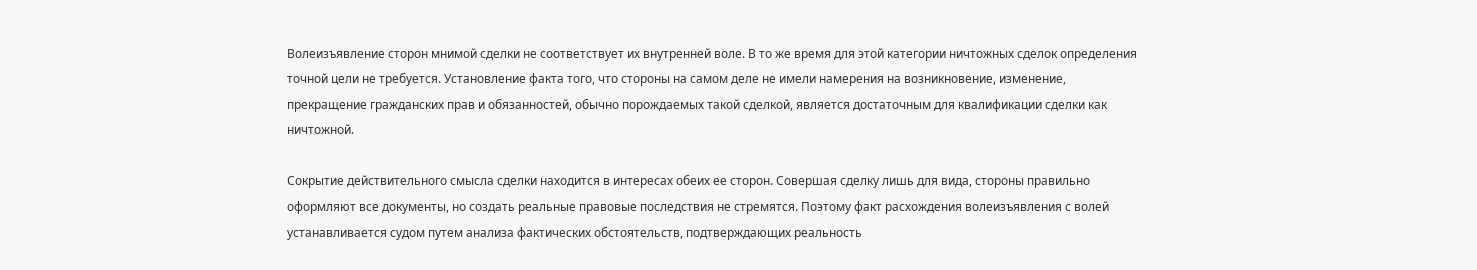Волеизъявление сторон мнимой сделки не соответствует их внутренней воле. В то же время для этой категории ничтожных сделок определения точной цели не требуется. Установление факта того, что стороны на самом деле не имели намерения на возникновение, изменение, прекращение гражданских прав и обязанностей, обычно порождаемых такой сделкой, является достаточным для квалификации сделки как ничтожной.

Сокрытие действительного смысла сделки находится в интересах обеих ее сторон. Совершая сделку лишь для вида, стороны правильно оформляют все документы, но создать реальные правовые последствия не стремятся. Поэтому факт расхождения волеизъявления с волей устанавливается судом путем анализа фактических обстоятельств, подтверждающих реальность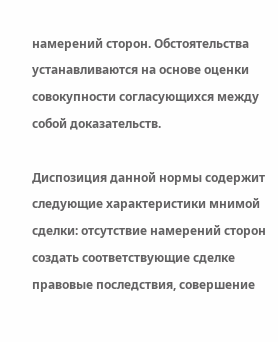намерений сторон. Обстоятельства устанавливаются на основе оценки совокупности согласующихся между собой доказательств.

Диспозиция данной нормы содержит следующие характеристики мнимой сделки: отсутствие намерений сторон создать соответствующие сделке правовые последствия, совершение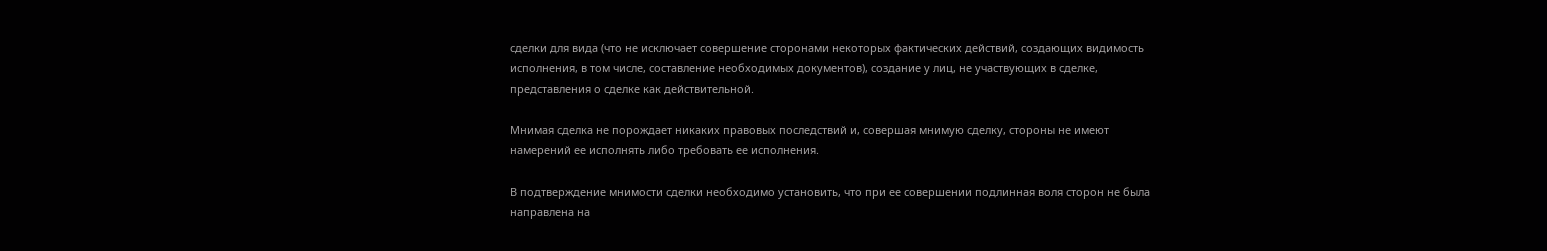сделки для вида (что не исключает совершение сторонами некоторых фактических действий, создающих видимость исполнения, в том числе, составление необходимых документов), создание у лиц, не участвующих в сделке, представления о сделке как действительной.

Мнимая сделка не порождает никаких правовых последствий и, совершая мнимую сделку, стороны не имеют намерений ее исполнять либо требовать ее исполнения.

В подтверждение мнимости сделки необходимо установить, что при ее совершении подлинная воля сторон не была направлена на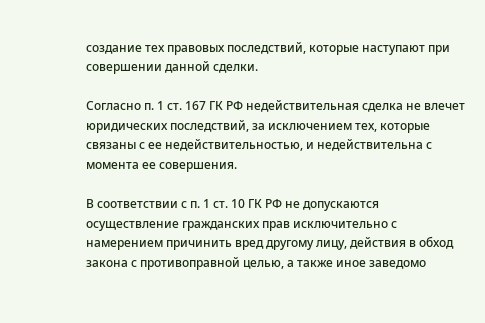создание тех правовых последствий, которые наступают при совершении данной сделки.

Согласно п. 1 ст. 167 ГК РФ недействительная сделка не влечет юридических последствий, за исключением тех, которые связаны с ее недействительностью, и недействительна с момента ее совершения.

В соответствии с п. 1 ст. 10 ГК РФ не допускаются осуществление гражданских прав исключительно с намерением причинить вред другому лицу, действия в обход закона с противоправной целью, а также иное заведомо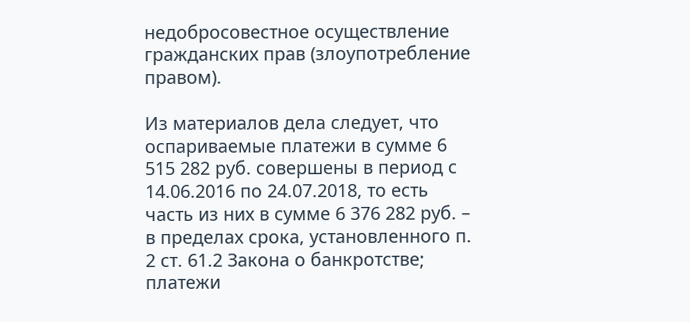недобросовестное осуществление гражданских прав (злоупотребление правом).

Из материалов дела следует, что оспариваемые платежи в сумме 6 515 282 руб. совершены в период с 14.06.2016 по 24.07.2018, то есть часть из них в сумме 6 376 282 руб. – в пределах срока, установленного п. 2 ст. 61.2 Закона о банкротстве; платежи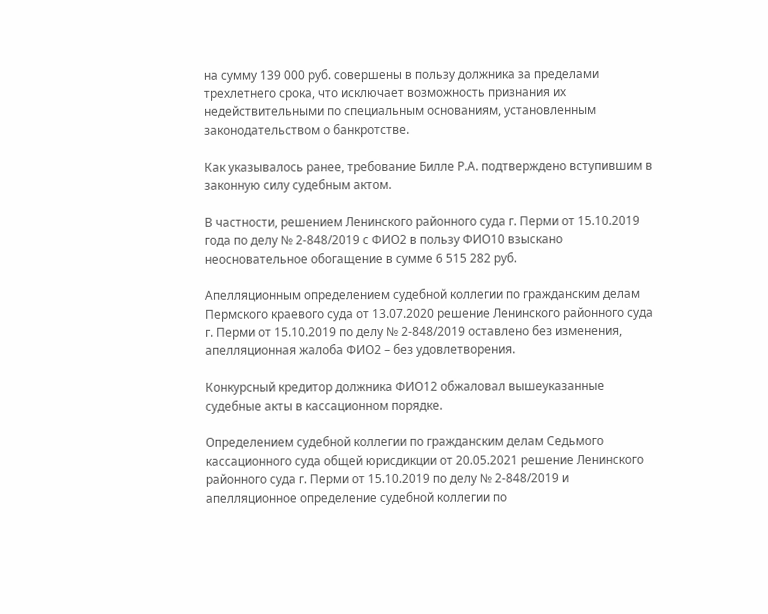на сумму 139 000 руб. совершены в пользу должника за пределами трехлетнего срока, что исключает возможность признания их недействительными по специальным основаниям, установленным законодательством о банкротстве.

Как указывалось ранее, требование Билле Р.А. подтверждено вступившим в законную силу судебным актом.

В частности, решением Ленинского районного суда г. Перми от 15.10.2019 года по делу № 2-848/2019 с ФИО2 в пользу ФИО10 взыскано неосновательное обогащение в сумме 6 515 282 руб.

Апелляционным определением судебной коллегии по гражданским делам Пермского краевого суда от 13.07.2020 решение Ленинского районного суда г. Перми от 15.10.2019 по делу № 2-848/2019 оставлено без изменения, апелляционная жалоба ФИО2 – без удовлетворения.

Конкурсный кредитор должника ФИО12 обжаловал вышеуказанные судебные акты в кассационном порядке.

Определением судебной коллегии по гражданским делам Седьмого кассационного суда общей юрисдикции от 20.05.2021 решение Ленинского районного суда г. Перми от 15.10.2019 по делу № 2-848/2019 и апелляционное определение судебной коллегии по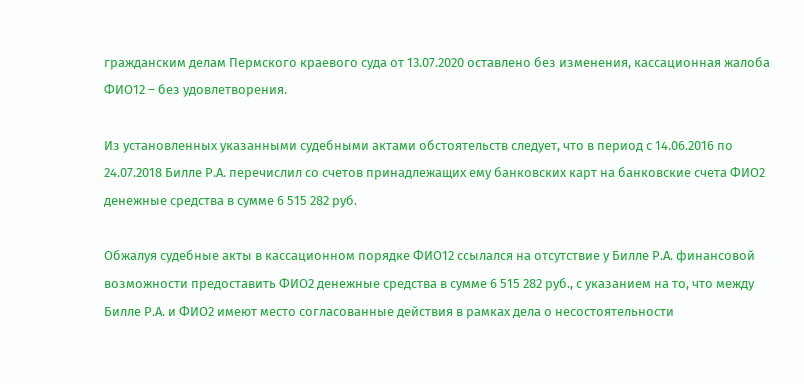гражданским делам Пермского краевого суда от 13.07.2020 оставлено без изменения, кассационная жалоба ФИО12 – без удовлетворения.

Из установленных указанными судебными актами обстоятельств следует, что в период с 14.06.2016 по 24.07.2018 Билле Р.А. перечислил со счетов принадлежащих ему банковских карт на банковские счета ФИО2 денежные средства в сумме 6 515 282 руб.

Обжалуя судебные акты в кассационном порядке ФИО12 ссылался на отсутствие у Билле Р.А. финансовой возможности предоставить ФИО2 денежные средства в сумме 6 515 282 руб., с указанием на то, что между Билле Р.А. и ФИО2 имеют место согласованные действия в рамках дела о несостоятельности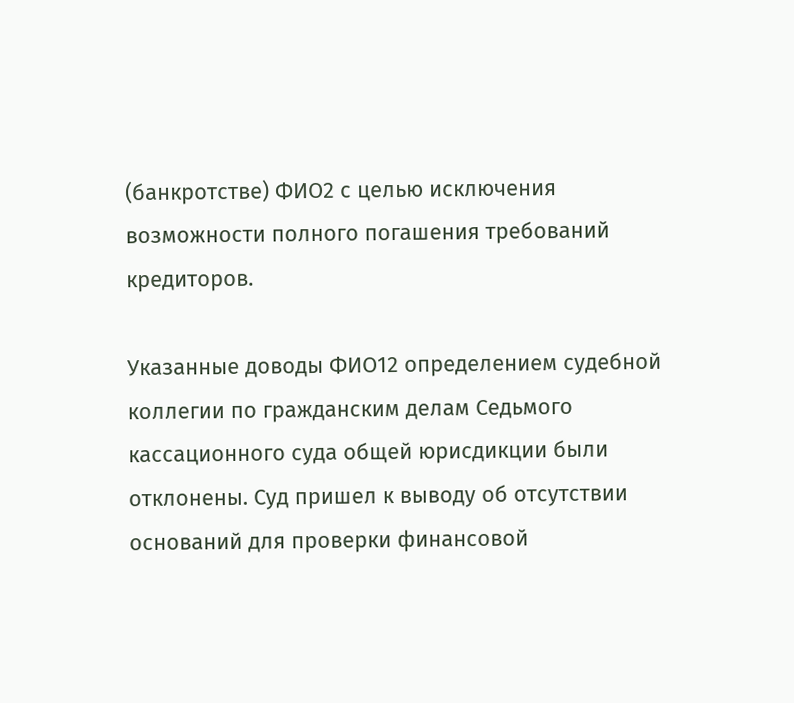(банкротстве) ФИО2 с целью исключения возможности полного погашения требований кредиторов.

Указанные доводы ФИО12 определением судебной коллегии по гражданским делам Седьмого кассационного суда общей юрисдикции были отклонены. Суд пришел к выводу об отсутствии оснований для проверки финансовой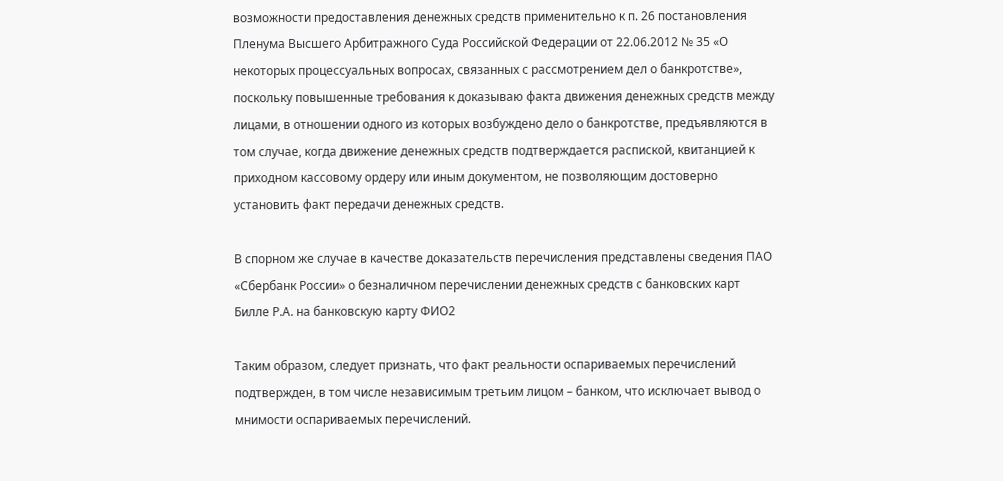возможности предоставления денежных средств применительно к п. 26 постановления Пленума Высшего Арбитражного Суда Российской Федерации от 22.06.2012 № 35 «О некоторых процессуальных вопросах, связанных с рассмотрением дел о банкротстве», поскольку повышенные требования к доказываю факта движения денежных средств между лицами, в отношении одного из которых возбуждено дело о банкротстве, предъявляются в том случае, когда движение денежных средств подтверждается распиской, квитанцией к приходном кассовому ордеру или иным документом, не позволяющим достоверно установить факт передачи денежных средств.

В спорном же случае в качестве доказательств перечисления представлены сведения ПАО «Сбербанк России» о безналичном перечислении денежных средств с банковских карт Билле Р.А. на банковскую карту ФИО2

Таким образом, следует признать, что факт реальности оспариваемых перечислений подтвержден, в том числе независимым третьим лицом – банком, что исключает вывод о мнимости оспариваемых перечислений.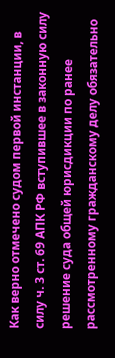Как верно отмечено судом первой инстанции, в силу ч. 3 ст. 69 АПК РФ вступившее в законную силу решение суда общей юрисдикции по ранее рассмотренному гражданскому делу обязательно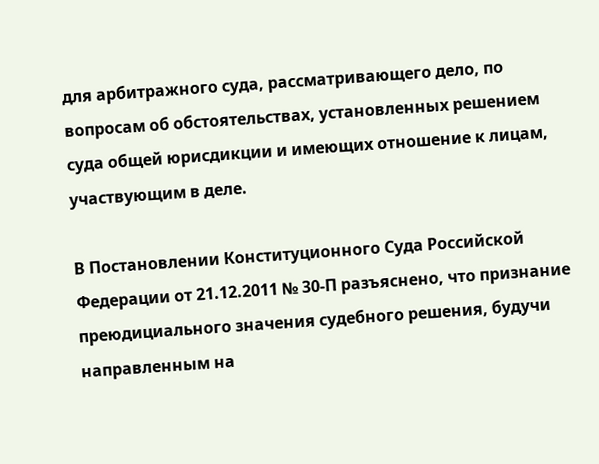для арбитражного суда, рассматривающего дело, по вопросам об обстоятельствах, установленных решением суда общей юрисдикции и имеющих отношение к лицам, участвующим в деле.

В Постановлении Конституционного Суда Российской Федерации от 21.12.2011 № 30-П разъяснено, что признание преюдициального значения судебного решения, будучи направленным на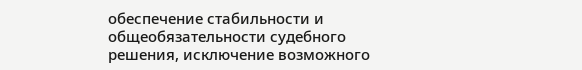обеспечение стабильности и общеобязательности судебного решения, исключение возможного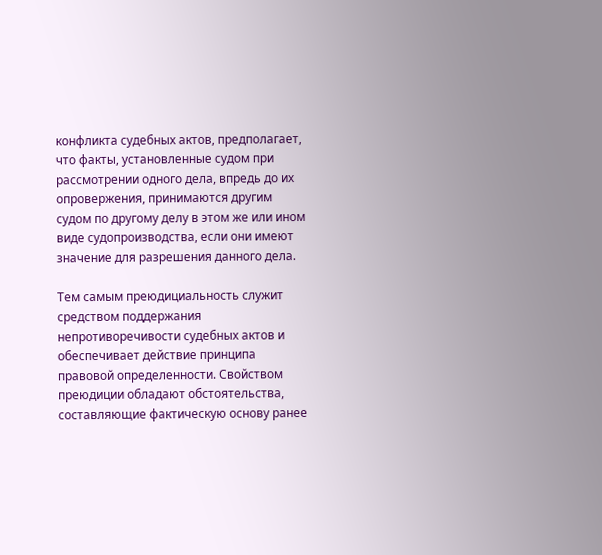конфликта судебных актов, предполагает, что факты, установленные судом при рассмотрении одного дела, впредь до их опровержения, принимаются другим судом по другому делу в этом же или ином виде судопроизводства, если они имеют значение для разрешения данного дела.

Тем самым преюдициальность служит средством поддержания непротиворечивости судебных актов и обеспечивает действие принципа правовой определенности. Свойством преюдиции обладают обстоятельства, составляющие фактическую основу ранее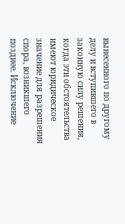вынесенного по другому делу и вступившего в законную силу решения, когда эти обстоятельства имеют юридическое значение для разрешения спора, возникшего позднее. Исключение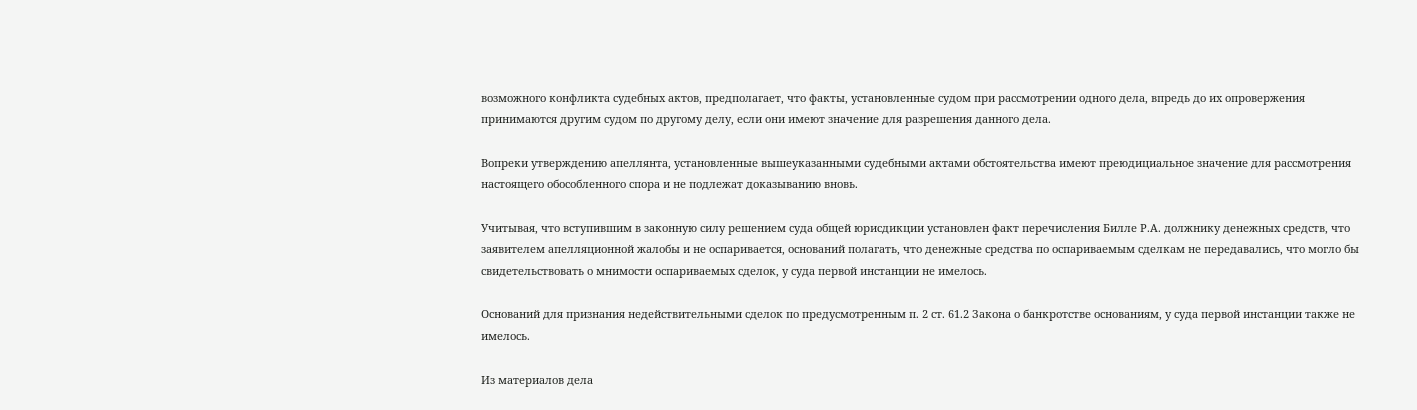возможного конфликта судебных актов, предполагает, что факты, установленные судом при рассмотрении одного дела, впредь до их опровержения принимаются другим судом по другому делу, если они имеют значение для разрешения данного дела.

Вопреки утверждению апеллянта, установленные вышеуказанными судебными актами обстоятельства имеют преюдициальное значение для рассмотрения настоящего обособленного спора и не подлежат доказыванию вновь.

Учитывая, что вступившим в законную силу решением суда общей юрисдикции установлен факт перечисления Билле Р.А. должнику денежных средств, что заявителем апелляционной жалобы и не оспаривается, оснований полагать, что денежные средства по оспариваемым сделкам не передавались, что могло бы свидетельствовать о мнимости оспариваемых сделок, у суда первой инстанции не имелось.

Оснований для признания недействительными сделок по предусмотренным п. 2 ст. 61.2 Закона о банкротстве основаниям, у суда первой инстанции также не имелось.

Из материалов дела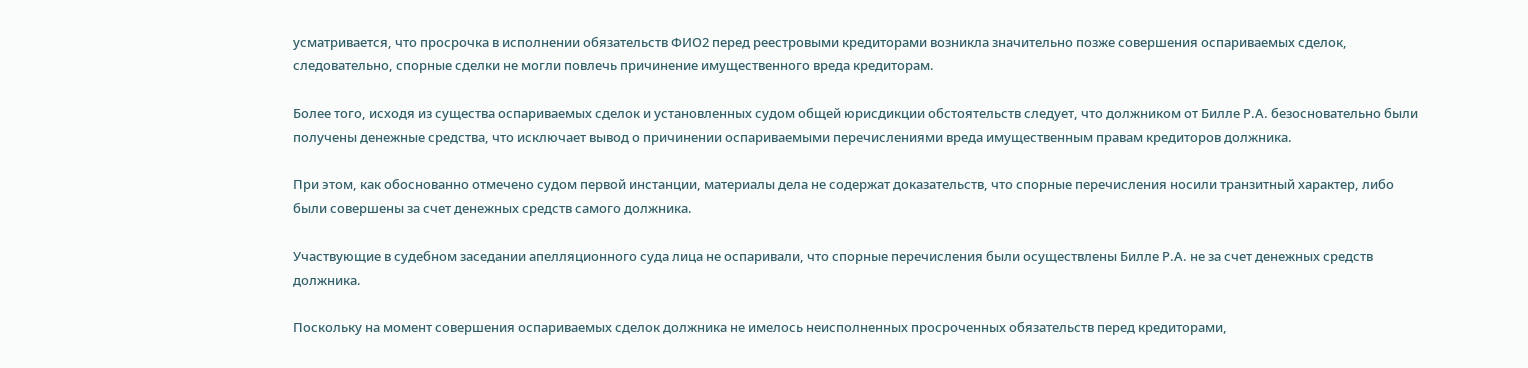усматривается, что просрочка в исполнении обязательств ФИО2 перед реестровыми кредиторами возникла значительно позже совершения оспариваемых сделок, следовательно, спорные сделки не могли повлечь причинение имущественного вреда кредиторам.

Более того, исходя из существа оспариваемых сделок и установленных судом общей юрисдикции обстоятельств следует, что должником от Билле Р.А. безосновательно были получены денежные средства, что исключает вывод о причинении оспариваемыми перечислениями вреда имущественным правам кредиторов должника.

При этом, как обоснованно отмечено судом первой инстанции, материалы дела не содержат доказательств, что спорные перечисления носили транзитный характер, либо были совершены за счет денежных средств самого должника.

Участвующие в судебном заседании апелляционного суда лица не оспаривали, что спорные перечисления были осуществлены Билле Р.А. не за счет денежных средств должника.

Поскольку на момент совершения оспариваемых сделок должника не имелось неисполненных просроченных обязательств перед кредиторами,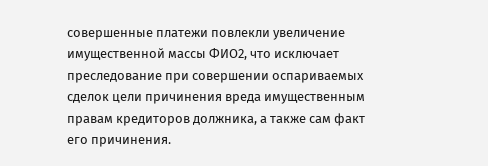совершенные платежи повлекли увеличение имущественной массы ФИО2, что исключает преследование при совершении оспариваемых сделок цели причинения вреда имущественным правам кредиторов должника, а также сам факт его причинения.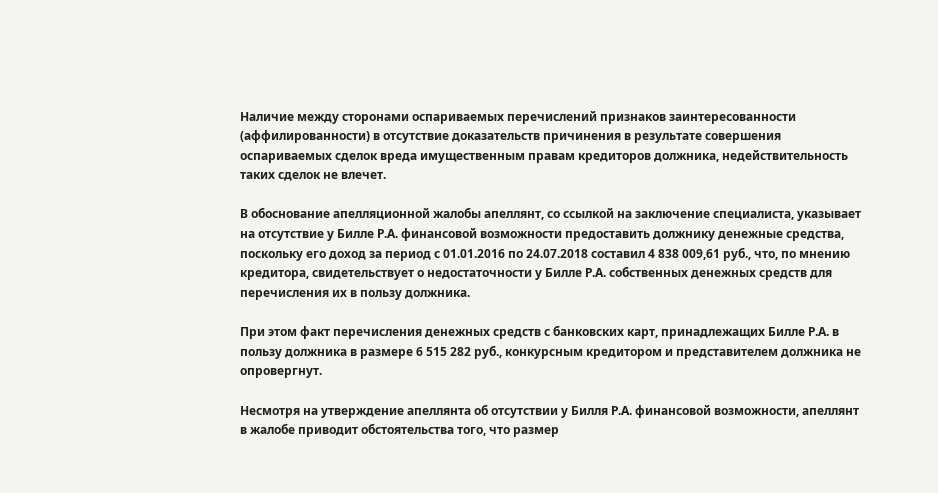Наличие между сторонами оспариваемых перечислений признаков заинтересованности (аффилированности) в отсутствие доказательств причинения в результате совершения оспариваемых сделок вреда имущественным правам кредиторов должника, недействительность таких сделок не влечет.

В обоснование апелляционной жалобы апеллянт, со ссылкой на заключение специалиста, указывает на отсутствие у Билле Р.А. финансовой возможности предоставить должнику денежные средства, поскольку его доход за период с 01.01.2016 по 24.07.2018 составил 4 838 009,61 руб., что, по мнению кредитора, свидетельствует о недостаточности у Билле Р.А. собственных денежных средств для перечисления их в пользу должника.

При этом факт перечисления денежных средств с банковских карт, принадлежащих Билле Р.А. в пользу должника в размере 6 515 282 руб., конкурсным кредитором и представителем должника не опровергнут.

Несмотря на утверждение апеллянта об отсутствии у Билля Р.А. финансовой возможности, апеллянт в жалобе приводит обстоятельства того, что размер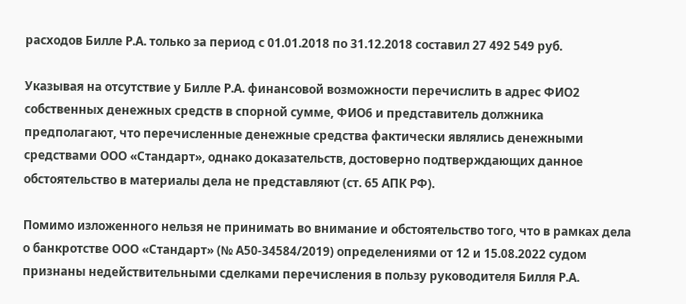расходов Билле Р.А. только за период с 01.01.2018 по 31.12.2018 составил 27 492 549 руб.

Указывая на отсутствие у Билле Р.А. финансовой возможности перечислить в адрес ФИО2 собственных денежных средств в спорной сумме, ФИО6 и представитель должника предполагают, что перечисленные денежные средства фактически являлись денежными средствами ООО «Стандарт», однако доказательств, достоверно подтверждающих данное обстоятельство в материалы дела не представляют (ст. 65 АПК РФ).

Помимо изложенного нельзя не принимать во внимание и обстоятельство того, что в рамках дела о банкротстве ООО «Стандарт» (№ А50-34584/2019) определениями от 12 и 15.08.2022 судом признаны недействительными сделками перечисления в пользу руководителя Билля Р.А.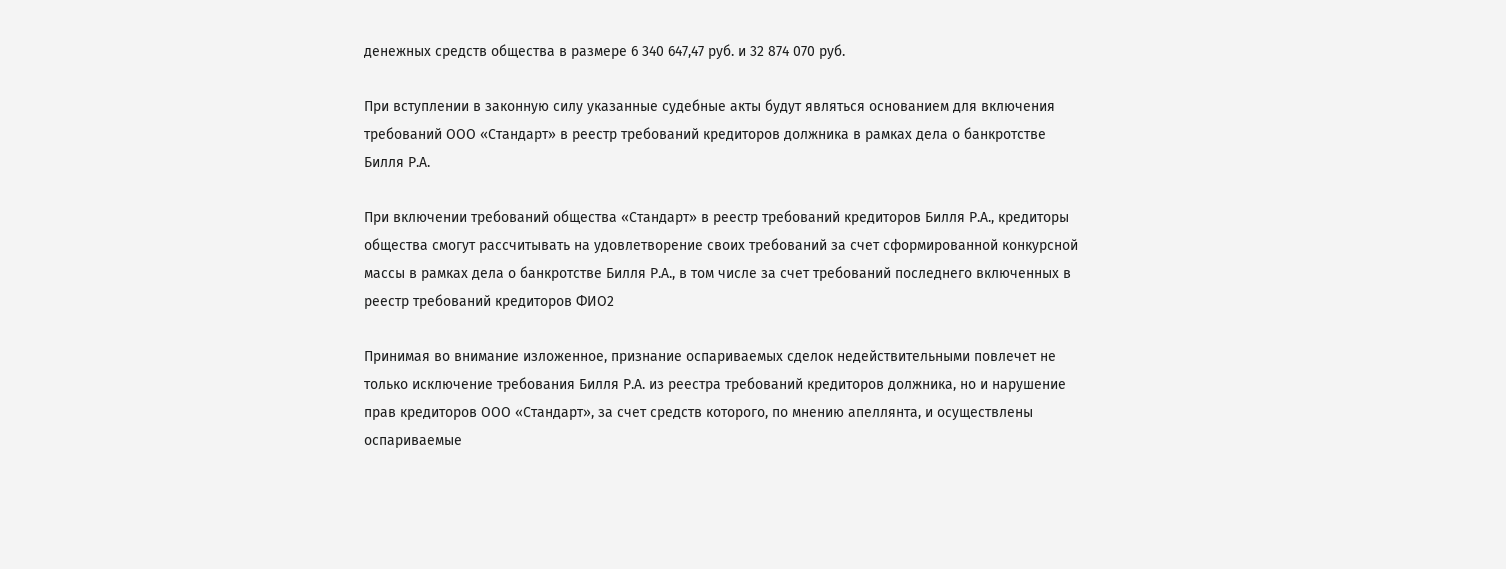денежных средств общества в размере 6 340 647,47 руб. и 32 874 070 руб.

При вступлении в законную силу указанные судебные акты будут являться основанием для включения требований ООО «Стандарт» в реестр требований кредиторов должника в рамках дела о банкротстве Билля Р.А.

При включении требований общества «Стандарт» в реестр требований кредиторов Билля Р.А., кредиторы общества смогут рассчитывать на удовлетворение своих требований за счет сформированной конкурсной массы в рамках дела о банкротстве Билля Р.А., в том числе за счет требований последнего включенных в реестр требований кредиторов ФИО2

Принимая во внимание изложенное, признание оспариваемых сделок недействительными повлечет не только исключение требования Билля Р.А. из реестра требований кредиторов должника, но и нарушение прав кредиторов ООО «Стандарт», за счет средств которого, по мнению апеллянта, и осуществлены оспариваемые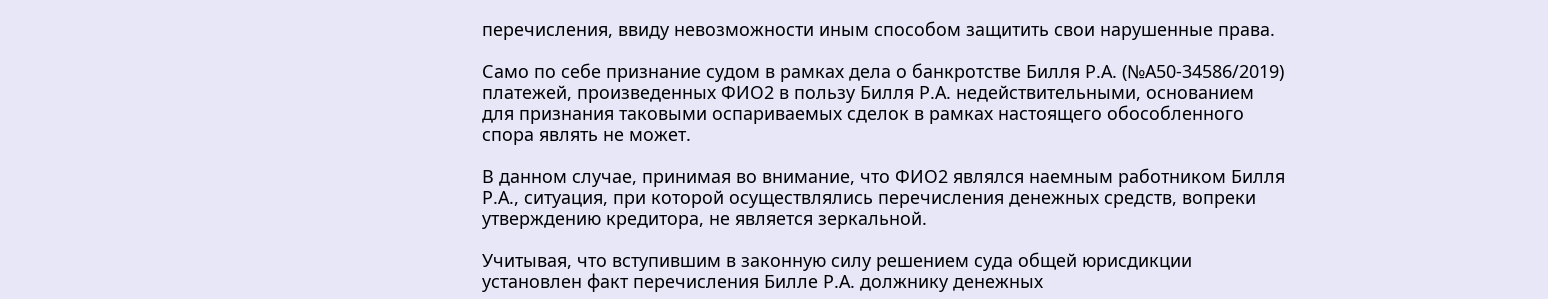перечисления, ввиду невозможности иным способом защитить свои нарушенные права.

Само по себе признание судом в рамках дела о банкротстве Билля Р.А. (№А50-34586/2019) платежей, произведенных ФИО2 в пользу Билля Р.А. недействительными, основанием для признания таковыми оспариваемых сделок в рамках настоящего обособленного спора являть не может.

В данном случае, принимая во внимание, что ФИО2 являлся наемным работником Билля Р.А., ситуация, при которой осуществлялись перечисления денежных средств, вопреки утверждению кредитора, не является зеркальной.

Учитывая, что вступившим в законную силу решением суда общей юрисдикции установлен факт перечисления Билле Р.А. должнику денежных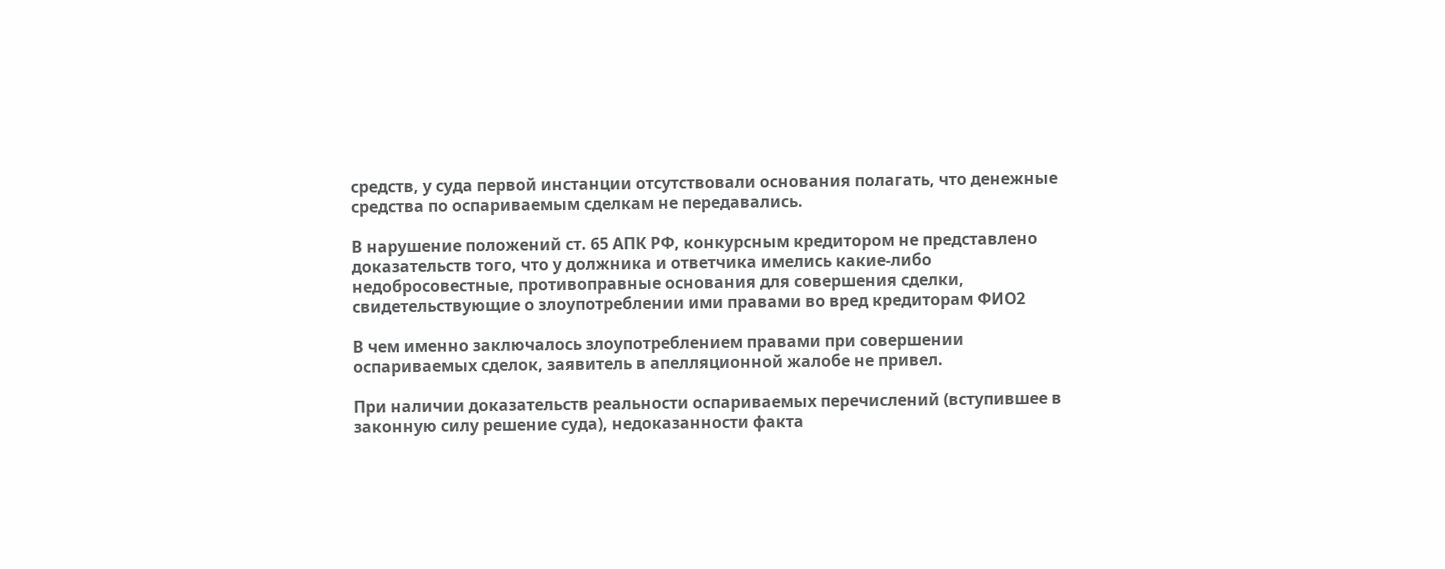средств, у суда первой инстанции отсутствовали основания полагать, что денежные средства по оспариваемым сделкам не передавались.

В нарушение положений ст. 65 АПК РФ, конкурсным кредитором не представлено доказательств того, что у должника и ответчика имелись какие-либо недобросовестные, противоправные основания для совершения сделки, свидетельствующие о злоупотреблении ими правами во вред кредиторам ФИО2

В чем именно заключалось злоупотреблением правами при совершении оспариваемых сделок, заявитель в апелляционной жалобе не привел.

При наличии доказательств реальности оспариваемых перечислений (вступившее в законную силу решение суда), недоказанности факта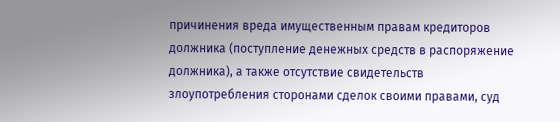причинения вреда имущественным правам кредиторов должника (поступление денежных средств в распоряжение должника), а также отсутствие свидетельств злоупотребления сторонами сделок своими правами, суд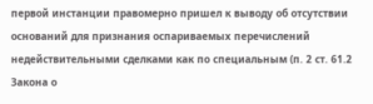первой инстанции правомерно пришел к выводу об отсутствии оснований для признания оспариваемых перечислений недействительными сделками как по специальным (п. 2 ст. 61.2 Закона о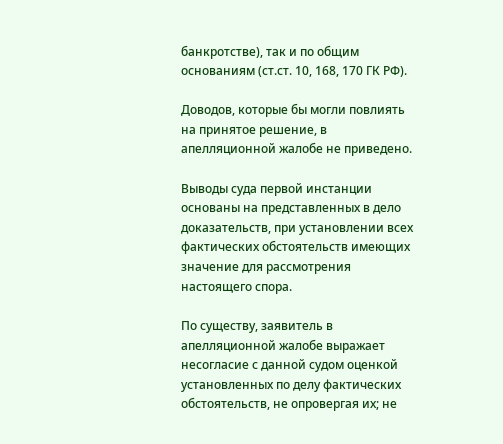банкротстве), так и по общим основаниям (ст.ст. 10, 168, 170 ГК РФ).

Доводов, которые бы могли повлиять на принятое решение, в апелляционной жалобе не приведено.

Выводы суда первой инстанции основаны на представленных в дело доказательств, при установлении всех фактических обстоятельств имеющих значение для рассмотрения настоящего спора.

По существу, заявитель в апелляционной жалобе выражает несогласие с данной судом оценкой установленных по делу фактических обстоятельств, не опровергая их; не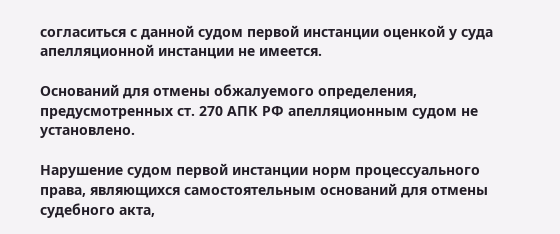согласиться с данной судом первой инстанции оценкой у суда апелляционной инстанции не имеется.

Оснований для отмены обжалуемого определения, предусмотренных ст. 270 АПК РФ апелляционным судом не установлено.

Нарушение судом первой инстанции норм процессуального права, являющихся самостоятельным оснований для отмены судебного акта,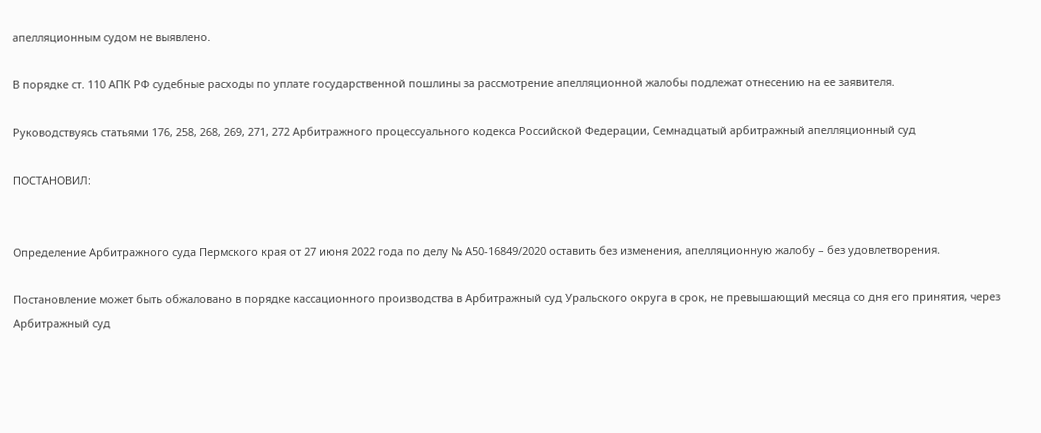апелляционным судом не выявлено.

В порядке ст. 110 АПК РФ судебные расходы по уплате государственной пошлины за рассмотрение апелляционной жалобы подлежат отнесению на ее заявителя.

Руководствуясь статьями 176, 258, 268, 269, 271, 272 Арбитражного процессуального кодекса Российской Федерации, Семнадцатый арбитражный апелляционный суд

ПОСТАНОВИЛ:


Определение Арбитражного суда Пермского края от 27 июня 2022 года по делу № А50-16849/2020 оставить без изменения, апелляционную жалобу – без удовлетворения.

Постановление может быть обжаловано в порядке кассационного производства в Арбитражный суд Уральского округа в срок, не превышающий месяца со дня его принятия, через Арбитражный суд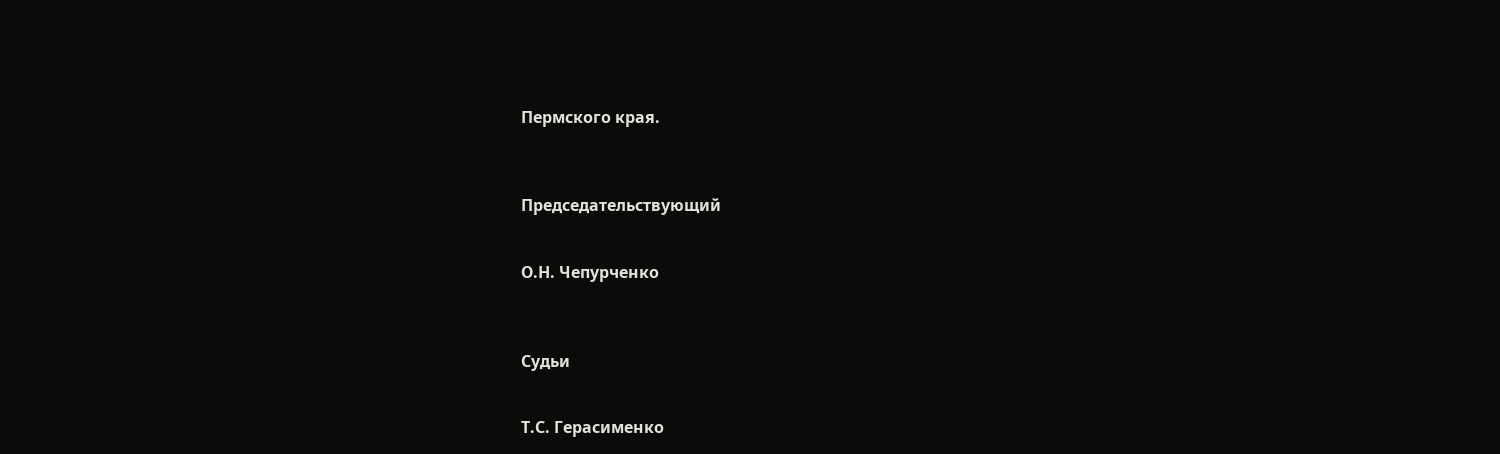Пермского края.



Председательствующий


О.Н. Чепурченко



Судьи


Т.С. Герасименко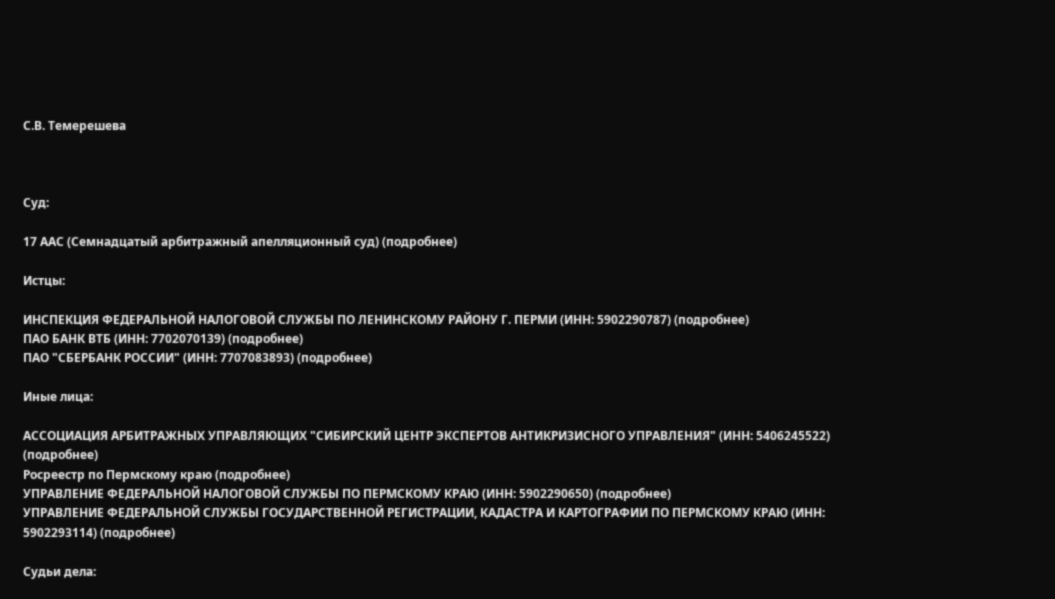С.В. Темерешева



Суд:

17 ААС (Семнадцатый арбитражный апелляционный суд) (подробнее)

Истцы:

ИНСПЕКЦИЯ ФЕДЕРАЛЬНОЙ НАЛОГОВОЙ СЛУЖБЫ ПО ЛЕНИНСКОМУ РАЙОНУ Г. ПЕРМИ (ИНН: 5902290787) (подробнее)
ПАО БАНК ВТБ (ИНН: 7702070139) (подробнее)
ПАО "СБЕРБАНК РОССИИ" (ИНН: 7707083893) (подробнее)

Иные лица:

АССОЦИАЦИЯ АРБИТРАЖНЫХ УПРАВЛЯЮЩИХ "СИБИРСКИЙ ЦЕНТР ЭКСПЕРТОВ АНТИКРИЗИСНОГО УПРАВЛЕНИЯ" (ИНН: 5406245522) (подробнее)
Росреестр по Пермскому краю (подробнее)
УПРАВЛЕНИЕ ФЕДЕРАЛЬНОЙ НАЛОГОВОЙ СЛУЖБЫ ПО ПЕРМСКОМУ КРАЮ (ИНН: 5902290650) (подробнее)
УПРАВЛЕНИЕ ФЕДЕРАЛЬНОЙ СЛУЖБЫ ГОСУДАРСТВЕННОЙ РЕГИСТРАЦИИ, КАДАСТРА И КАРТОГРАФИИ ПО ПЕРМСКОМУ КРАЮ (ИНН: 5902293114) (подробнее)

Судьи дела: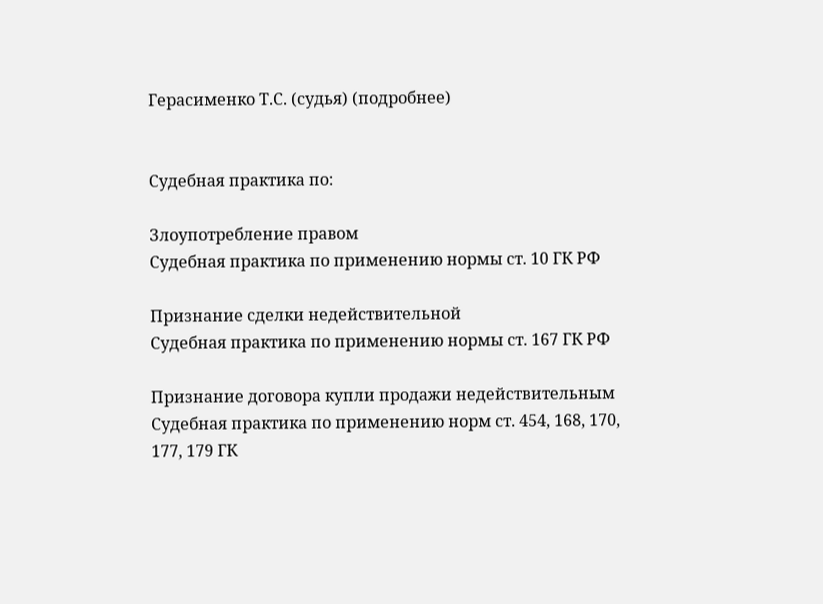Герасименко Т.С. (судья) (подробнее)


Судебная практика по:

Злоупотребление правом
Судебная практика по применению нормы ст. 10 ГК РФ

Признание сделки недействительной
Судебная практика по применению нормы ст. 167 ГК РФ

Признание договора купли продажи недействительным
Судебная практика по применению норм ст. 454, 168, 170, 177, 179 ГК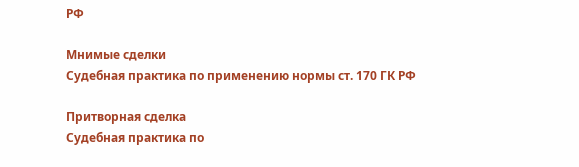РФ

Мнимые сделки
Судебная практика по применению нормы ст. 170 ГК РФ

Притворная сделка
Судебная практика по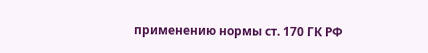применению нормы ст. 170 ГК РФ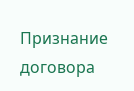Признание договора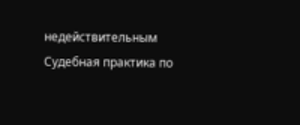недействительным
Судебная практика по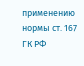применению нормы ст. 167 ГК РФ